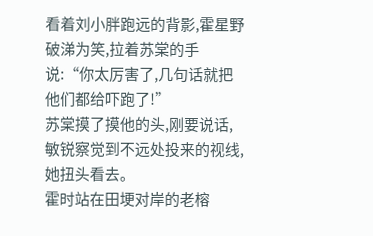看着刘小胖跑远的背影,霍星野破涕为笑,拉着苏棠的手说:“你太厉害了,几句话就把他们都给吓跑了!”
苏棠摸了摸他的头,刚要说话,敏锐察觉到不远处投来的视线,她扭头看去。
霍时站在田埂对岸的老榕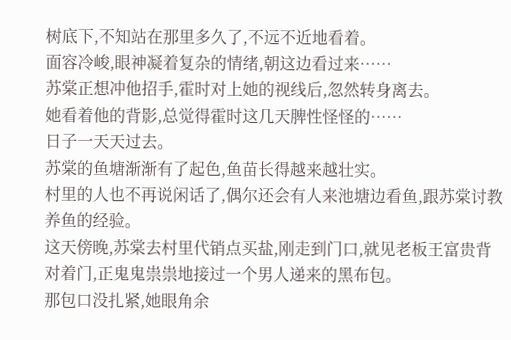树底下,不知站在那里多久了,不远不近地看着。
面容冷峻,眼神凝着复杂的情绪,朝这边看过来……
苏棠正想冲他招手,霍时对上她的视线后,忽然转身离去。
她看着他的背影,总觉得霍时这几天脾性怪怪的……
日子一天天过去。
苏棠的鱼塘渐渐有了起色,鱼苗长得越来越壮实。
村里的人也不再说闲话了,偶尔还会有人来池塘边看鱼,跟苏棠讨教养鱼的经验。
这天傍晚,苏棠去村里代销点买盐,刚走到门口,就见老板王富贵背对着门,正鬼鬼祟祟地接过一个男人递来的黑布包。
那包口没扎紧,她眼角余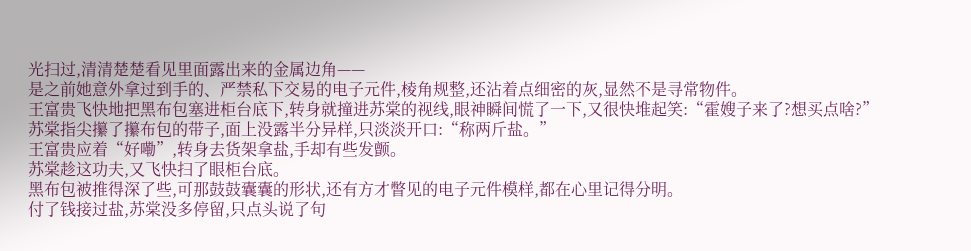光扫过,清清楚楚看见里面露出来的金属边角——
是之前她意外拿过到手的、严禁私下交易的电子元件,棱角规整,还沾着点细密的灰,显然不是寻常物件。
王富贵飞快地把黑布包塞进柜台底下,转身就撞进苏棠的视线,眼神瞬间慌了一下,又很快堆起笑:“霍嫂子来了?想买点啥?”
苏棠指尖攥了攥布包的带子,面上没露半分异样,只淡淡开口:“称两斤盐。”
王富贵应着“好嘞”,转身去货架拿盐,手却有些发颤。
苏棠趁这功夫,又飞快扫了眼柜台底。
黑布包被推得深了些,可那鼓鼓囊囊的形状,还有方才瞥见的电子元件模样,都在心里记得分明。
付了钱接过盐,苏棠没多停留,只点头说了句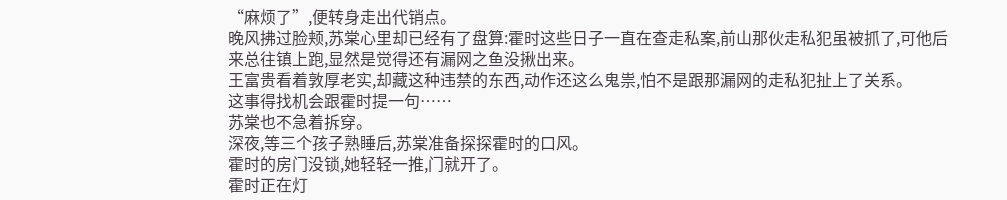“麻烦了”,便转身走出代销点。
晚风拂过脸颊,苏棠心里却已经有了盘算:霍时这些日子一直在查走私案,前山那伙走私犯虽被抓了,可他后来总往镇上跑,显然是觉得还有漏网之鱼没揪出来。
王富贵看着敦厚老实,却藏这种违禁的东西,动作还这么鬼祟,怕不是跟那漏网的走私犯扯上了关系。
这事得找机会跟霍时提一句……
苏棠也不急着拆穿。
深夜,等三个孩子熟睡后,苏棠准备探探霍时的口风。
霍时的房门没锁,她轻轻一推,门就开了。
霍时正在灯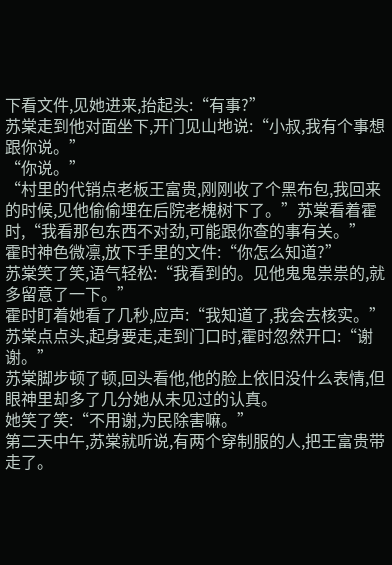下看文件,见她进来,抬起头:“有事?”
苏棠走到他对面坐下,开门见山地说:“小叔,我有个事想跟你说。”
“你说。”
“村里的代销点老板王富贵,刚刚收了个黑布包,我回来的时候,见他偷偷埋在后院老槐树下了。”苏棠看着霍时,“我看那包东西不对劲,可能跟你查的事有关。”
霍时神色微凛,放下手里的文件:“你怎么知道?”
苏棠笑了笑,语气轻松:“我看到的。见他鬼鬼祟祟的,就多留意了一下。”
霍时盯着她看了几秒,应声:“我知道了,我会去核实。”
苏棠点点头,起身要走,走到门口时,霍时忽然开口:“谢谢。”
苏棠脚步顿了顿,回头看他,他的脸上依旧没什么表情,但眼神里却多了几分她从未见过的认真。
她笑了笑:“不用谢,为民除害嘛。”
第二天中午,苏棠就听说,有两个穿制服的人,把王富贵带走了。